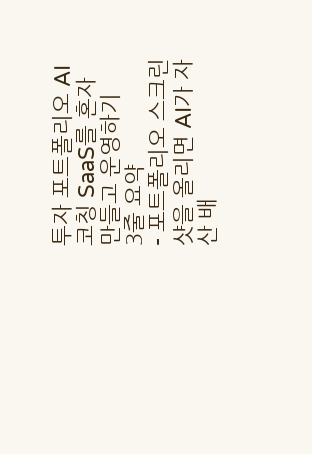투자 포트폴리오 AI 코칭 SaaS를 혼자 만들고 운영하기
3줄 요약
- 포트폴리오 스크린샷을 올리면 AI가 자산 배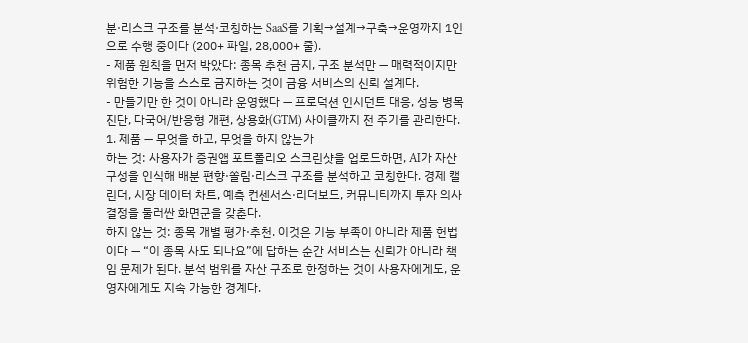분·리스크 구조를 분석·코칭하는 SaaS를 기획→설계→구축→운영까지 1인으로 수행 중이다 (200+ 파일, 28,000+ 줄).
- 제품 원칙을 먼저 박았다: 종목 추천 금지, 구조 분석만 — 매력적이지만 위험한 기능을 스스로 금지하는 것이 금융 서비스의 신뢰 설계다.
- 만들기만 한 것이 아니라 운영했다 — 프로덕션 인시던트 대응, 성능 병목 진단, 다국어/반응형 개편, 상용화(GTM) 사이클까지 전 주기를 관리한다.
1. 제품 — 무엇을 하고, 무엇을 하지 않는가
하는 것: 사용자가 증권앱 포트폴리오 스크린샷을 업로드하면, AI가 자산 구성을 인식해 배분 편향·쏠림·리스크 구조를 분석하고 코칭한다. 경제 캘린더, 시장 데이터 차트, 예측 컨센서스·리더보드, 커뮤니티까지 투자 의사결정을 둘러싼 화면군을 갖춘다.
하지 않는 것: 종목 개별 평가·추천. 이것은 기능 부족이 아니라 제품 헌법이다 — “이 종목 사도 되나요”에 답하는 순간 서비스는 신뢰가 아니라 책임 문제가 된다. 분석 범위를 자산 구조로 한정하는 것이 사용자에게도, 운영자에게도 지속 가능한 경계다.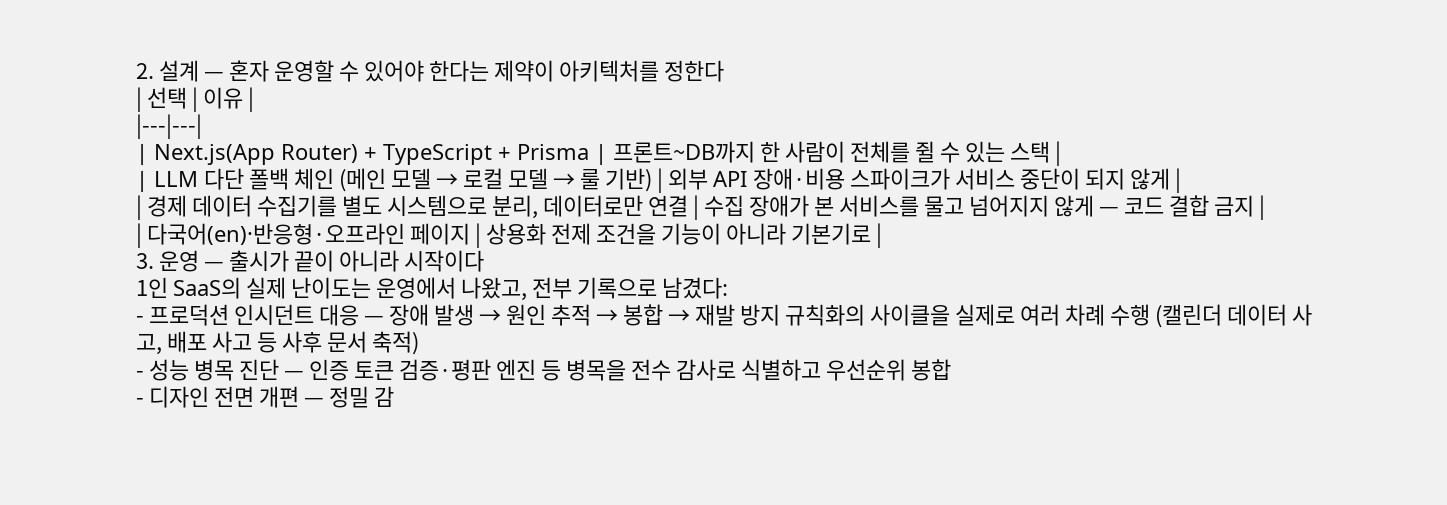2. 설계 — 혼자 운영할 수 있어야 한다는 제약이 아키텍처를 정한다
| 선택 | 이유 |
|---|---|
| Next.js(App Router) + TypeScript + Prisma | 프론트~DB까지 한 사람이 전체를 쥘 수 있는 스택 |
| LLM 다단 폴백 체인 (메인 모델 → 로컬 모델 → 룰 기반) | 외부 API 장애·비용 스파이크가 서비스 중단이 되지 않게 |
| 경제 데이터 수집기를 별도 시스템으로 분리, 데이터로만 연결 | 수집 장애가 본 서비스를 물고 넘어지지 않게 — 코드 결합 금지 |
| 다국어(en)·반응형·오프라인 페이지 | 상용화 전제 조건을 기능이 아니라 기본기로 |
3. 운영 — 출시가 끝이 아니라 시작이다
1인 SaaS의 실제 난이도는 운영에서 나왔고, 전부 기록으로 남겼다:
- 프로덕션 인시던트 대응 — 장애 발생 → 원인 추적 → 봉합 → 재발 방지 규칙화의 사이클을 실제로 여러 차례 수행 (캘린더 데이터 사고, 배포 사고 등 사후 문서 축적)
- 성능 병목 진단 — 인증 토큰 검증·평판 엔진 등 병목을 전수 감사로 식별하고 우선순위 봉합
- 디자인 전면 개편 — 정밀 감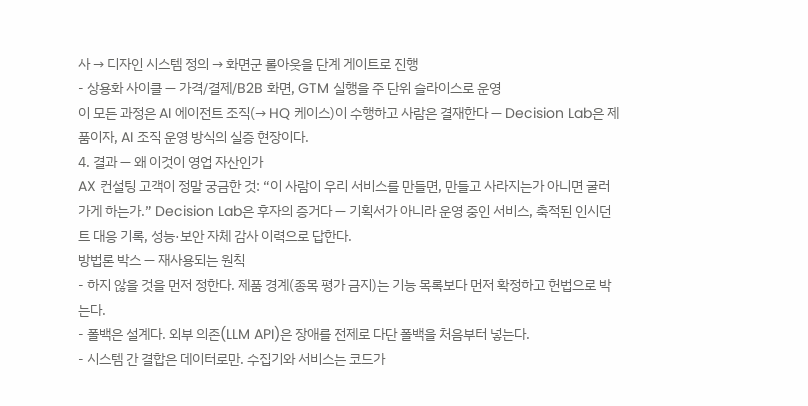사 → 디자인 시스템 정의 → 화면군 롤아웃을 단계 게이트로 진행
- 상용화 사이클 — 가격/결제/B2B 화면, GTM 실행을 주 단위 슬라이스로 운영
이 모든 과정은 AI 에이전트 조직(→ HQ 케이스)이 수행하고 사람은 결재한다 — Decision Lab은 제품이자, AI 조직 운영 방식의 실증 현장이다.
4. 결과 — 왜 이것이 영업 자산인가
AX 컨설팅 고객이 정말 궁금한 것: “이 사람이 우리 서비스를 만들면, 만들고 사라지는가 아니면 굴러가게 하는가.” Decision Lab은 후자의 증거다 — 기획서가 아니라 운영 중인 서비스, 축적된 인시던트 대응 기록, 성능·보안 자체 감사 이력으로 답한다.
방법론 박스 — 재사용되는 원칙
- 하지 않을 것을 먼저 정한다. 제품 경계(종목 평가 금지)는 기능 목록보다 먼저 확정하고 헌법으로 박는다.
- 폴백은 설계다. 외부 의존(LLM API)은 장애를 전제로 다단 폴백을 처음부터 넣는다.
- 시스템 간 결합은 데이터로만. 수집기와 서비스는 코드가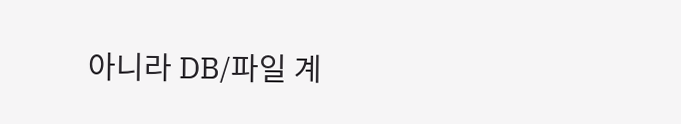아니라 DB/파일 계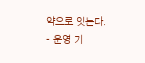약으로 잇는다.
- 운영 기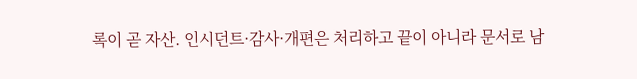록이 곧 자산. 인시던트·감사·개편은 처리하고 끝이 아니라 문서로 남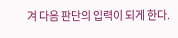겨 다음 판단의 입력이 되게 한다.